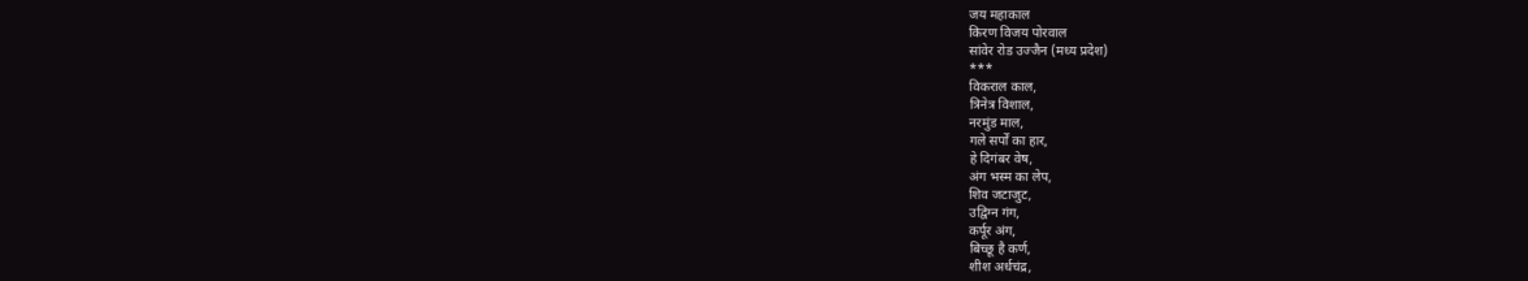जय महाकाल
किरण विजय पोरवाल
सांवेर रोड उज्जैन (मध्य प्रदेश)
***
विकराल काल,
त्रिनेत्र विशाल,
नरमुंड माल,
गले सर्पों का हार,
हे दिगंबर वेष,
अंग भस्म का लेप,
शिव जटाजुट,
उद्विग्न गंग,
कर्पूर अंग,
बिच्छू है कर्ण,
शीश अर्धचंद्र,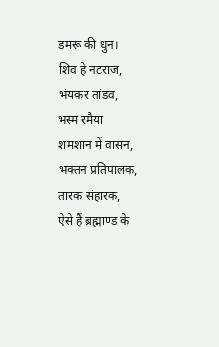डमरू की धुन।
शिव हे नटराज,
भंयकर तांडव,
भस्म रमैया
शमशान में वासन,
भक्तन प्रतिपालक,
तारक संहारक,
ऐसे हैं ब्रह्माण्ड के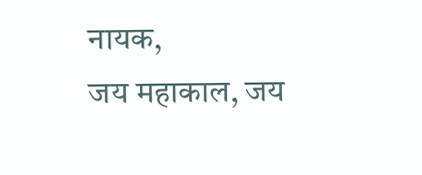नायक,
जय महाकाल, जय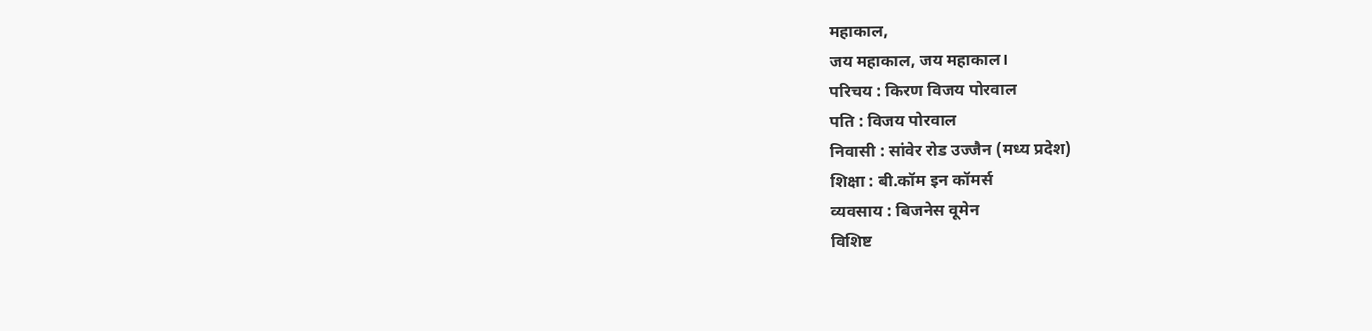महाकाल,
जय महाकाल, जय महाकाल।
परिचय : किरण विजय पोरवाल
पति : विजय पोरवाल
निवासी : सांवेर रोड उज्जैन (मध्य प्रदेश)
शिक्षा : बी.कॉम इन कॉमर्स
व्यवसाय : बिजनेस वूमेन
विशिष्ट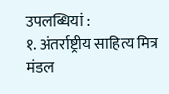उपलब्धियां :
१. अंतर्राष्ट्रीय साहित्य मित्र मंडल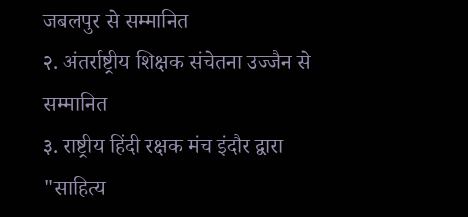जबलपुर से सम्मानित
२. अंतर्राष्ट्रीय शिक्षक संचेतना उज्जैन से सम्मानित
३. राष्ट्रीय हिंदी रक्षक मंच इंदौर द्वारा "साहित्य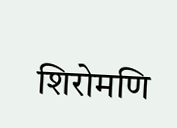शिरोमणि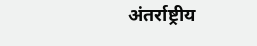अंतर्राष्ट्रीय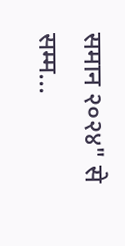समान २०२४" से सम्म...